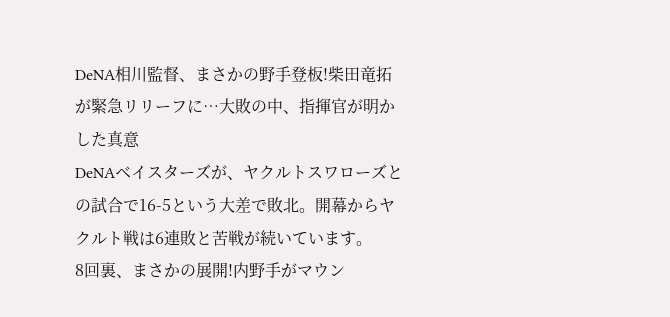DeNA相川監督、まさかの野手登板!柴田竜拓が緊急リリーフに…大敗の中、指揮官が明かした真意
DeNAベイスターズが、ヤクルトスワローズとの試合で16-5という大差で敗北。開幕からヤクルト戦は6連敗と苦戦が続いています。
8回裏、まさかの展開!内野手がマウン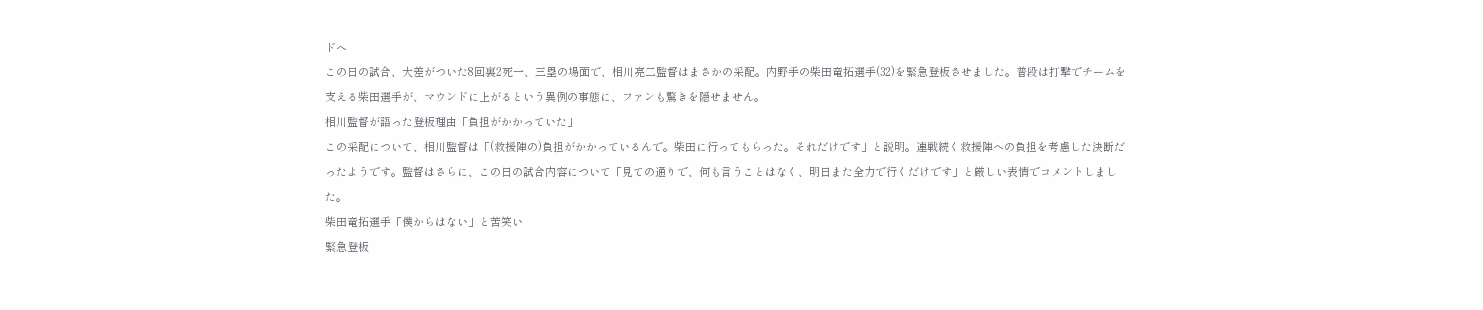ドへ
この日の試合、大差がついた8回裏2死一、三塁の場面で、相川亮二監督はまさかの采配。内野手の柴田竜拓選手(32)を緊急登板させました。普段は打撃でチームを支える柴田選手が、マウンドに上がるという異例の事態に、ファンも驚きを隠せません。
相川監督が語った登板理由「負担がかかっていた」
この采配について、相川監督は「(救援陣の)負担がかかっているんで。柴田に行ってもらった。それだけです」と説明。連戦続く救援陣への負担を考慮した決断だったようです。監督はさらに、この日の試合内容について「見ての通りで、何も言うことはなく、明日また全力で行くだけです」と厳しい表情でコメントしました。
柴田竜拓選手「僕からはない」と苦笑い
緊急登板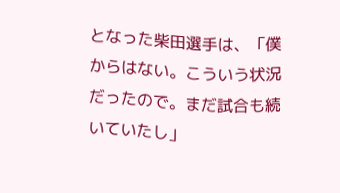となった柴田選手は、「僕からはない。こういう状況だったので。まだ試合も続いていたし」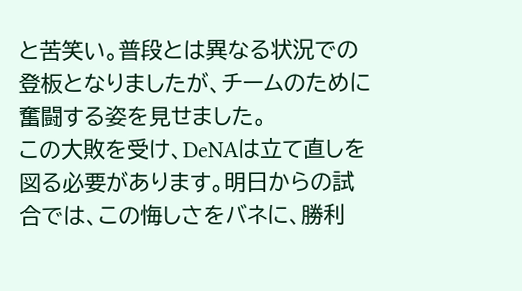と苦笑い。普段とは異なる状況での登板となりましたが、チームのために奮闘する姿を見せました。
この大敗を受け、DeNAは立て直しを図る必要があります。明日からの試合では、この悔しさをバネに、勝利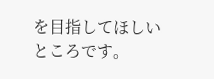を目指してほしいところです。